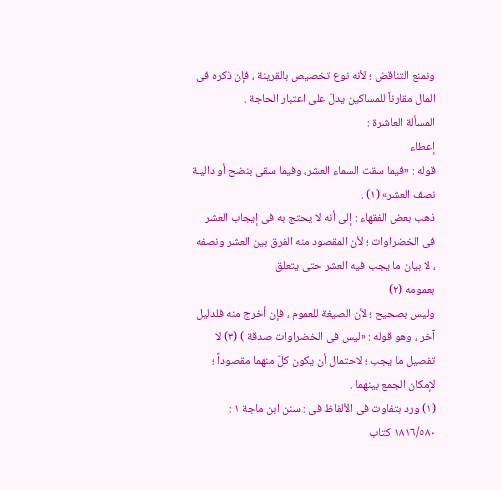ونمنع التناقض ؛ لأنه نوع تخصیص بالقرینة ، فإن ذکره فی
المال مقارناً للمساکین یدلّ على اعتبار الحاجة .
المسألة العاشرة :
إعطاء
قوله : «فیما سقت السماء العشر، وفیما سقی بنضح أو دالیـة
نصف العشر» (۱) .
ذهب بعض الفقهاء : إلى أنه لا یحتج به فی إیجاب العشر فی الخضراوات ؛ لأن المقصود منه الفرق بین العشر ونصفه ، لا بیان ما یجب فیه العشر حتى یتعلق
بعمومه (۲)
ولیس بصحیح ؛ لأن الصیغة للعموم ، فإن أخرج منه فلدلیل آخر ، وهو قوله : «لیس فی الخضراوات صدقة ) (۳) لا تفصیل ما یجب ؛ لاحتمال أن یکون کلّ منهما مقصوداً ؛ لإمکان الجمع بینهما .
(۱) ورد بتفاوت فی الألفاظ فی : سنن ابن ماجة ۱ : ۱۸۱٦/٥۸۰ کتاب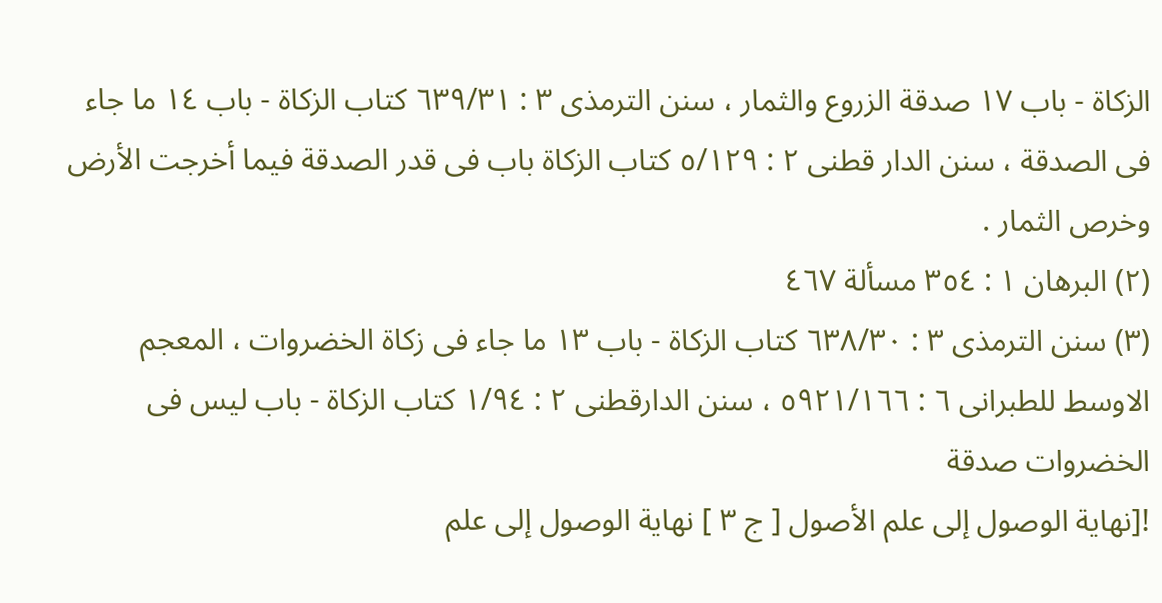الزکاة - باب ۱۷ صدقة الزروع والثمار ، سنن الترمذی ٣ : ٦٣٩/٣١ کتاب الزکاة - باب ١٤ ما جاء فی الصدقة ، سنن الدار قطنی ۲ : ٥/۱۲۹ کتاب الزکاة باب فی قدر الصدقة فیما أخرجت الأرض وخرص الثمار .
(۲) البرهان ۱ : ٣٥٤ مسألة ٤٦٧
(۳) سنن الترمذی ۳ : ٦٣٨/٣٠ کتاب الزکاة - باب ۱۳ ما جاء فی زکاة الخضروات ، المعجم الاوسط للطبرانی ٦ : ٥٩٢١/١٦٦ ، سنن الدارقطنی ۲ : ١/٩٤ کتاب الزکاة - باب لیس فی الخضروات صدقة
![نهاية الوصول إلى علم الأصول [ ج ٣ ] نهاية الوصول إلى علم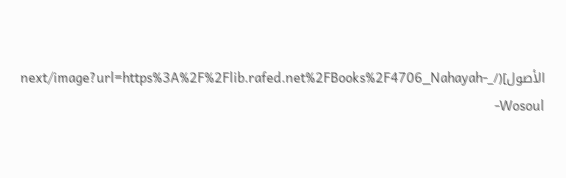الأصول](/_next/image?url=https%3A%2F%2Flib.rafed.net%2FBooks%2F4706_Nahayah-Wosoul-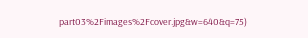part03%2Fimages%2Fcover.jpg&w=640&q=75)